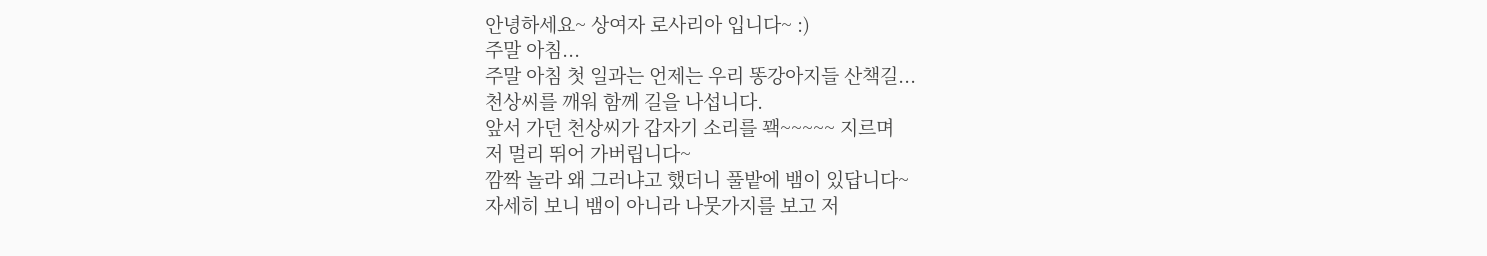안녕하세요~ 상여자 로사리아 입니다~ :)
주말 아침...
주말 아침 첫 일과는 언제는 우리 똥강아지들 산책길...
천상씨를 깨워 함께 길을 나섭니다.
앞서 가던 천상씨가 갑자기 소리를 꽥~~~~~ 지르며
저 멀리 뛰어 가버립니다~
깜짝 놀라 왜 그러냐고 했더니 풀밭에 뱀이 있답니다~
자세히 보니 뱀이 아니라 나뭇가지를 보고 저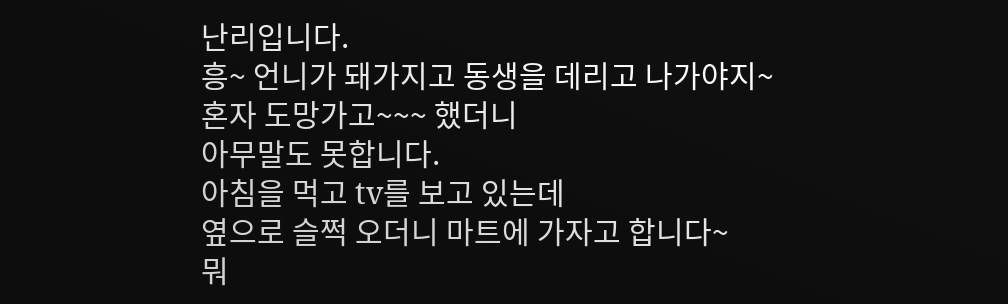난리입니다.
흥~ 언니가 돼가지고 동생을 데리고 나가야지~
혼자 도망가고~~~ 했더니
아무말도 못합니다.
아침을 먹고 tv를 보고 있는데
옆으로 슬쩍 오더니 마트에 가자고 합니다~
뭐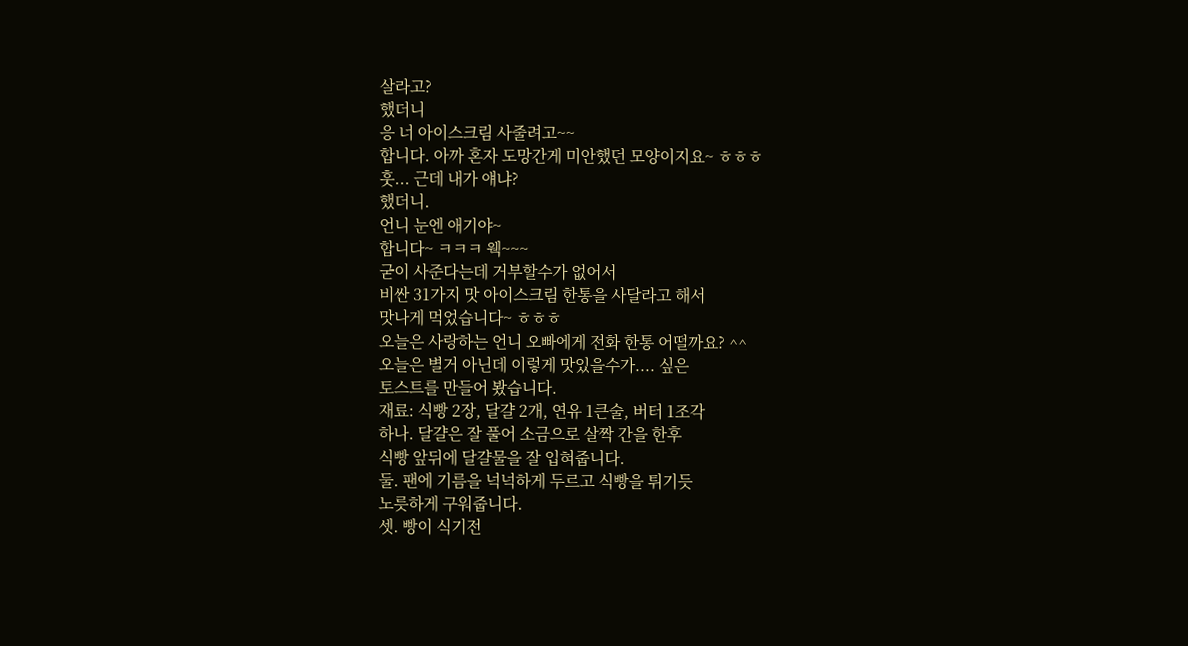살라고?
했더니
응 너 아이스크림 사줄려고~~
합니다. 아까 혼자 도망간게 미안했던 모양이지요~ ㅎㅎㅎ
훗... 근데 내가 얘냐?
했더니.
언니 눈엔 애기야~
합니다~ ㅋㅋㅋ 웩~~~
굳이 사준다는데 거부할수가 없어서
비싼 31가지 맛 아이스크림 한통을 사달라고 해서
맛나게 먹었습니다~ ㅎㅎㅎ
오늘은 사랑하는 언니 오빠에게 전화 한통 어떨까요? ^^
오늘은 별거 아닌데 이렇게 맛있을수가.... 싶은
토스트를 만들어 봤습니다.
재료: 식빵 2장, 달걀 2개, 연유 1큰술, 버터 1조각
하나. 달걀은 잘 풀어 소금으로 살짝 간을 한후
식빵 앞뒤에 달걀물을 잘 입혀줍니다.
둘. 팬에 기름을 넉넉하게 두르고 식빵을 튀기듯
노릇하게 구워줍니다.
셋. 빵이 식기전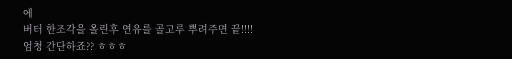에
버터 한조각을 올린후 연유를 골고루 뿌려주면 끝!!!!
엄청 간단하죠?? ㅎㅎㅎ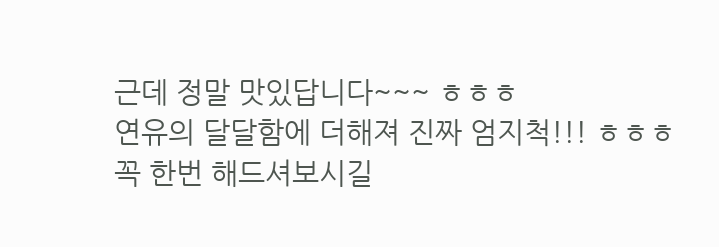근데 정말 맛있답니다~~~ ㅎㅎㅎ
연유의 달달함에 더해져 진짜 엄지척!!! ㅎㅎㅎ
꼭 한번 해드셔보시길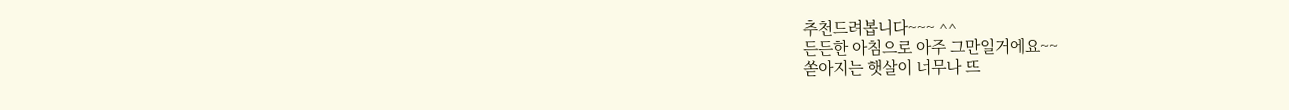추천드려봅니다~~~ ^^
든든한 아침으로 아주 그만일거에요~~
쏟아지는 햇살이 너무나 뜨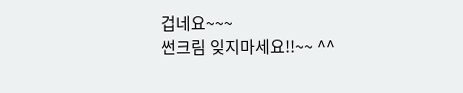겁네요~~~
썬크림 잊지마세요!!~~ ^^